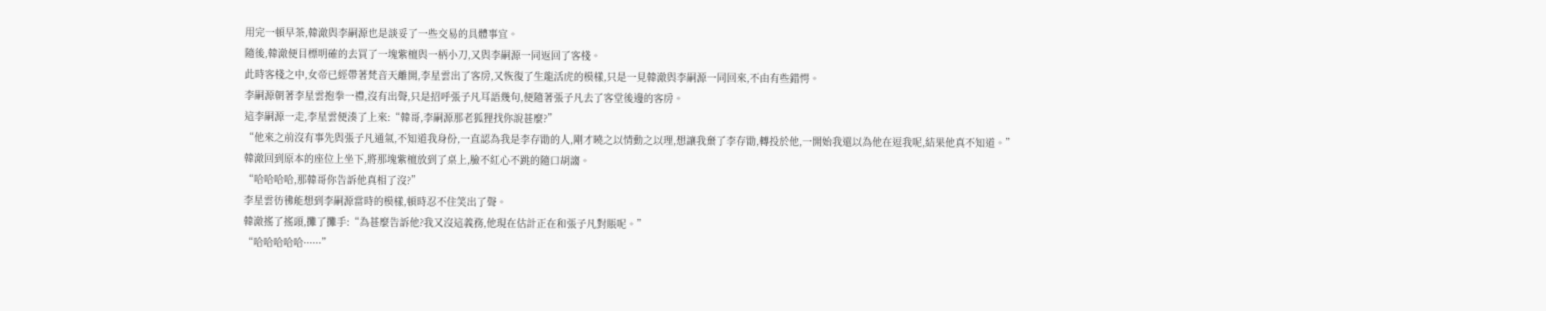用完一頓早茶,韓澈與李嗣源也是談妥了一些交易的具體事宜。
隨後,韓澈便目標明確的去買了一塊紫檀與一柄小刀,又與李嗣源一同返回了客棧。
此時客棧之中,女帝已經帶著梵音天離開,李星雲出了客房,又恢復了生龍活虎的模樣,只是一見韓澈與李嗣源一同回來,不由有些錯愕。
李嗣源朝著李星雲抱拳一禮,沒有出聲,只是招呼張子凡耳語幾句,便隨著張子凡去了客堂後邊的客房。
這李嗣源一走,李星雲便湊了上來:“韓哥,李嗣源那老狐狸找你說甚麼?”
“他來之前沒有事先與張子凡通氣,不知道我身份,一直認為我是李存勖的人,剛才曉之以情動之以理,想讓我棄了李存勖,轉投於他,一開始我還以為他在逗我呢,結果他真不知道。”
韓澈回到原本的座位上坐下,將那塊紫檀放到了桌上,臉不紅心不跳的隨口胡謅。
“哈哈哈哈,那韓哥你告訴他真相了沒?”
李星雲彷彿能想到李嗣源當時的模樣,頓時忍不住笑出了聲。
韓澈搖了搖頭,攤了攤手:“為甚麼告訴他?我又沒這義務,他現在估計正在和張子凡對賬呢。”
“哈哈哈哈哈······”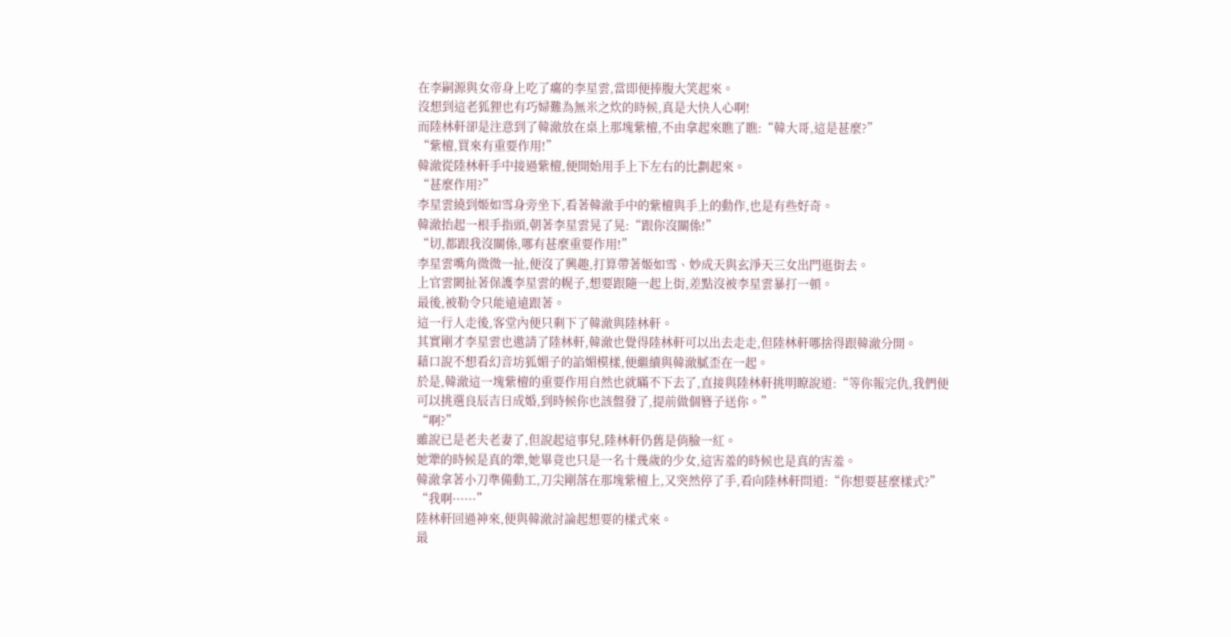在李嗣源與女帝身上吃了癟的李星雲,當即便捧腹大笑起來。
沒想到這老狐狸也有巧婦難為無米之炊的時候,真是大快人心啊!
而陸林軒卻是注意到了韓澈放在桌上那塊紫檀,不由拿起來瞧了瞧:“韓大哥,這是甚麼?”
“紫檀,買來有重要作用!”
韓澈從陸林軒手中接過紫檀,便開始用手上下左右的比劃起來。
“甚麼作用?”
李星雲繞到姬如雪身旁坐下,看著韓澈手中的紫檀與手上的動作,也是有些好奇。
韓澈抬起一根手指頭,朝著李星雲晃了晃:“跟你沒關係!”
“切,都跟我沒關係,哪有甚麼重要作用!”
李星雲嘴角微微一扯,便沒了興趣,打算帶著姬如雪、妙成天與玄淨天三女出門逛街去。
上官雲闕扯著保護李星雲的幌子,想要跟隨一起上街,差點沒被李星雲暴打一頓。
最後,被勒令只能遠遠跟著。
這一行人走後,客堂內便只剩下了韓澈與陸林軒。
其實剛才李星雲也邀請了陸林軒,韓澈也覺得陸林軒可以出去走走,但陸林軒哪捨得跟韓澈分開。
藉口說不想看幻音坊狐媚子的諂媚模樣,便繼續與韓澈膩歪在一起。
於是,韓澈這一塊紫檀的重要作用自然也就瞞不下去了,直接與陸林軒挑明瞭說道:“等你報完仇,我們便可以挑選良辰吉日成婚,到時候你也該盤發了,提前做個簪子送你。”
“啊?”
雖說已是老夫老妻了,但說起這事兒,陸林軒仍舊是俏臉一紅。
她犟的時候是真的犟,她畢竟也只是一名十幾歲的少女,這害羞的時候也是真的害羞。
韓澈拿著小刀準備動工,刀尖剛落在那塊紫檀上,又突然停了手,看向陸林軒問道:“你想要甚麼樣式?”
“我啊······”
陸林軒回過神來,便與韓澈討論起想要的樣式來。
最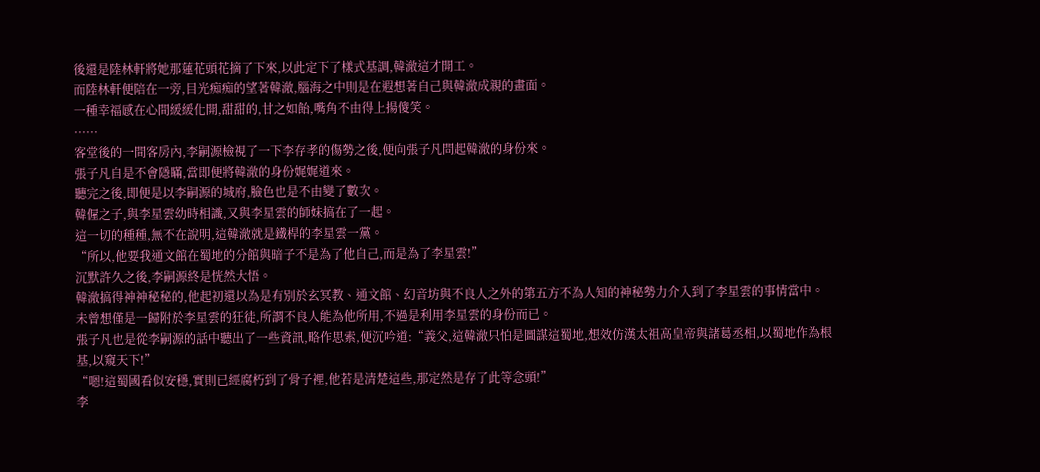後還是陸林軒將她那蓮花頭花摘了下來,以此定下了樣式基調,韓澈這才開工。
而陸林軒便陪在一旁,目光痴痴的望著韓澈,腦海之中則是在遐想著自己與韓澈成親的畫面。
一種幸福感在心間緩緩化開,甜甜的,甘之如飴,嘴角不由得上揚傻笑。
······
客堂後的一間客房內,李嗣源檢視了一下李存孝的傷勢之後,便向張子凡問起韓澈的身份來。
張子凡自是不會隱瞞,當即便將韓澈的身份娓娓道來。
聽完之後,即便是以李嗣源的城府,臉色也是不由變了數次。
韓偓之子,與李星雲幼時相識,又與李星雲的師妹搞在了一起。
這一切的種種,無不在說明,這韓澈就是鐵桿的李星雲一黨。
“所以,他要我通文館在蜀地的分館與暗子不是為了他自己,而是為了李星雲!”
沉默許久之後,李嗣源終是恍然大悟。
韓澈搞得神神秘秘的,他起初還以為是有別於玄冥教、通文館、幻音坊與不良人之外的第五方不為人知的神秘勢力介入到了李星雲的事情當中。
未曾想僅是一歸附於李星雲的狂徒,所謂不良人能為他所用,不過是利用李星雲的身份而已。
張子凡也是從李嗣源的話中聽出了一些資訊,略作思索,便沉吟道:“義父,這韓澈只怕是圖謀這蜀地,想效仿漢太祖高皇帝與諸葛丞相,以蜀地作為根基,以窺天下!”
“嗯!這蜀國看似安穩,實則已經腐朽到了骨子裡,他若是清楚這些,那定然是存了此等念頭!”
李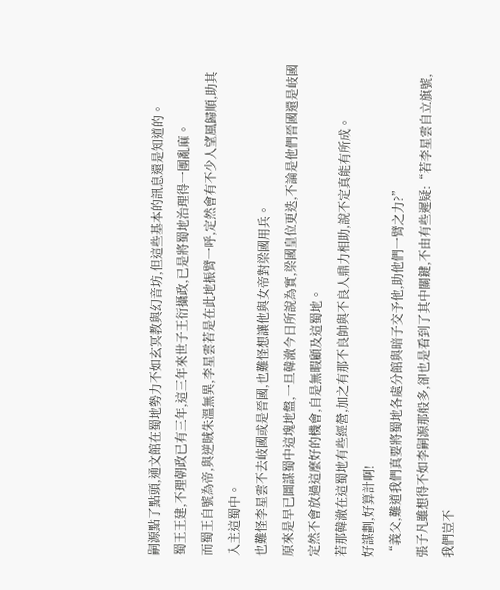嗣源點了點頭,通文館在蜀地勢力不如玄冥教與幻音坊,但這些基本的訊息還是知道的。
蜀王王建,不理朝政已有三年,這三年來世子王衍攝政,已是將蜀地治理得一團亂麻。
而蜀王自號為帝,與逆賊朱溫無異,李星雲若是在此地振臂一呼,定然會有不少人望風歸順,助其入主這蜀中。
也難怪李星雲不去岐國或是晉國,也難怪想讓他與女帝對梁國用兵。
原來是早已圖謀蜀中這塊地盤,一旦韓澈今日所說為實,梁國皇位更迭,不論是他們晉國還是岐國定然不會放過這麼好的機會,自是無暇顧及這蜀地。
若那韓澈在這蜀地有些經營,加之有那不良帥與不良人鼎力相助,說不定真能有所成。
好謀劃,好算計啊!
“義父,難道我們真要將蜀地各處分館與暗子交予他,助他們一臂之力?”
張子凡雖想得不如李嗣源那般多,卻也是看到了其中關鍵,不由有些遲疑:“若李星雲自立旗號,我們豈不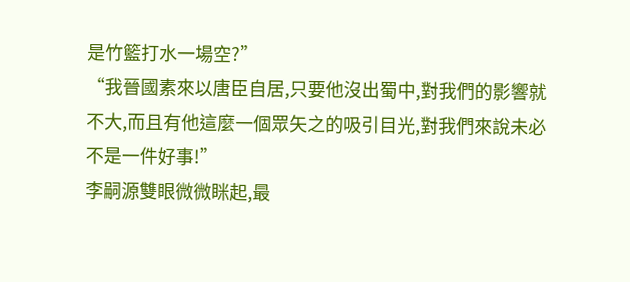是竹籃打水一場空?”
“我晉國素來以唐臣自居,只要他沒出蜀中,對我們的影響就不大,而且有他這麼一個眾矢之的吸引目光,對我們來說未必不是一件好事!”
李嗣源雙眼微微眯起,最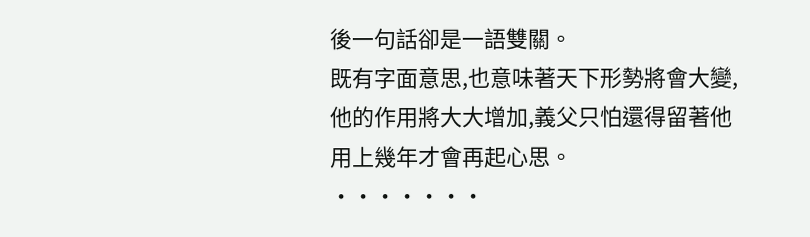後一句話卻是一語雙關。
既有字面意思,也意味著天下形勢將會大變,他的作用將大大增加,義父只怕還得留著他用上幾年才會再起心思。
·······